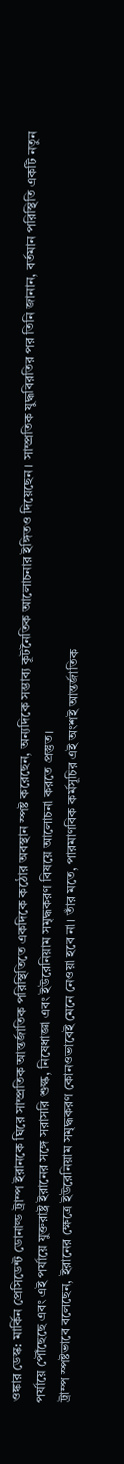ওঙ্কার ডেস্ক: মার্কিন প্রেসিডেন্ট ডোনাল্ড ট্রাম্প ইরানকে ঘিরে সাম্প্রতিক আন্তর্জাতিক পরিস্থিতিতে একদিকে কঠোর অবস্থান স্পষ্ট করেছেন, অন্যদিকে সম্ভাব্য কূটনৈতিক আলোচনার ইঙ্গিতও দিয়েছেন। সাম্প্রতিক যুদ্ধবিরতির পর তিনি জানান, বর্তমান পরিস্থিতি একটি নতুন পর্যায়ে পৌঁছেছে এবং এই পর্যায়ে যুক্তরাষ্ট্র ইরানের সঙ্গে সরাসরি শুল্ক, নিষেধাজ্ঞা এবং ইউরেনিয়াম সমৃদ্ধকরণ বিষয়ে আলোচনা করতে প্রস্তুত।
ট্রাম্প স্পষ্টভাবে বলেছেন, ইরানের ক্ষেত্রে ইউরেনিয়াম সমৃদ্ধকরণ কোনওভাবেই মেনে নেওয়া হবে না। তাঁর মতে, পারমাণবিক কর্মসূচির এই অংশই আন্তর্জাতিক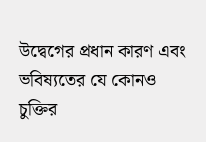উদ্বেগের প্রধান কারণ এবং ভবিষ্যতের যে কোনও চুক্তির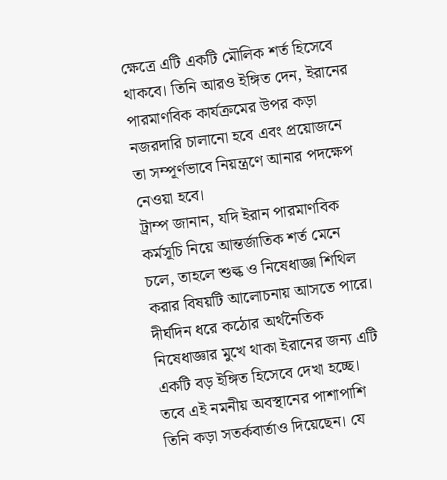ক্ষেত্রে এটি একটি মৌলিক শর্ত হিসেবে থাকবে। তিনি আরও ইঙ্গিত দেন, ইরানের পারমাণবিক কার্যক্রমের উপর কড়া নজরদারি চালানো হবে এবং প্রয়োজনে তা সম্পূর্ণভাবে নিয়ন্ত্রণে আনার পদক্ষেপ নেওয়া হবে।
ট্রাম্প জানান, যদি ইরান পারমাণবিক কর্মসূচি নিয়ে আন্তর্জাতিক শর্ত মেনে চলে, তাহলে শুল্ক ও নিষেধাজ্ঞা শিথিল করার বিষয়টি আলোচনায় আসতে পারে। দীর্ঘদিন ধরে কঠোর অর্থনৈতিক নিষেধাজ্ঞার মুখে থাকা ইরানের জন্য এটি একটি বড় ইঙ্গিত হিসেবে দেখা হচ্ছে। তবে এই নমনীয় অবস্থানের পাশাপাশি তিনি কড়া সতর্কবার্তাও দিয়েছেন। যে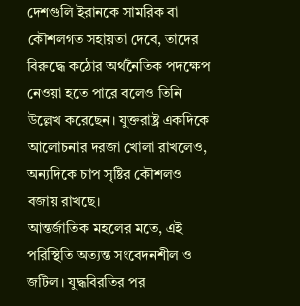দেশগুলি ইরানকে সামরিক বা কৌশলগত সহায়তা দেবে, তাদের বিরুদ্ধে কঠোর অর্থনৈতিক পদক্ষেপ নেওয়া হতে পারে বলেও তিনি উল্লেখ করেছেন। যুক্তরাষ্ট্র একদিকে আলোচনার দরজা খোলা রাখলেও, অন্যদিকে চাপ সৃষ্টির কৌশলও বজায় রাখছে।
আন্তর্জাতিক মহলের মতে, এই পরিস্থিতি অত্যন্ত সংবেদনশীল ও জটিল। যুদ্ধবিরতির পর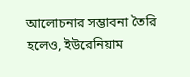আলোচনার সম্ভাবনা তৈরি হলেও, ইউরেনিয়াম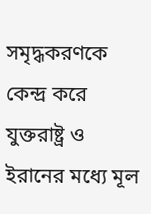সমৃদ্ধকরণকে কেন্দ্র করে যুক্তরাষ্ট্র ও ইরানের মধ্যে মূল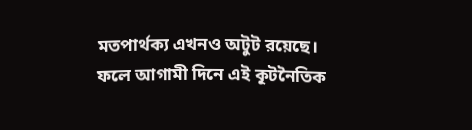মতপার্থক্য এখনও অটুট রয়েছে। ফলে আগামী দিনে এই কূটনৈতিক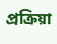প্রক্রিয়া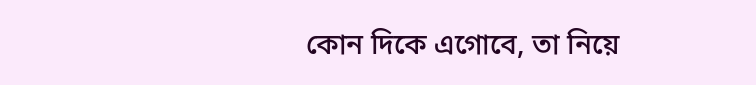কোন দিকে এগোবে, তা নিয়ে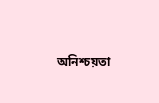অনিশ্চয়তা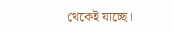থেকেই যাচ্ছে।